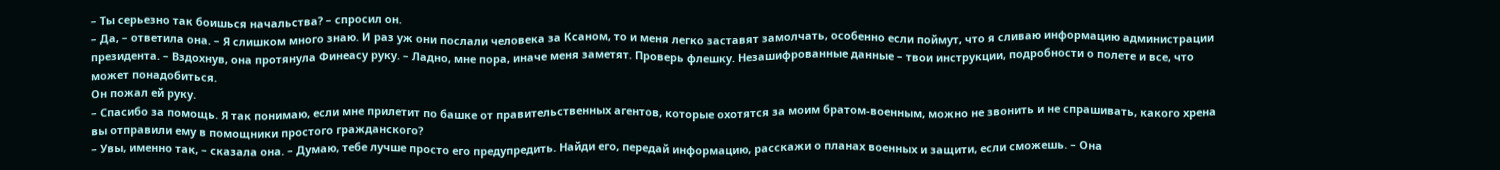– Ты серьезно так боишься начальства? – спросил он.
– Да, – ответила она. – Я слишком много знаю. И раз уж они послали человека за Ксаном, то и меня легко заставят замолчать, особенно если поймут, что я сливаю информацию администрации президента. – Вздохнув, она протянула Финеасу руку. – Ладно, мне пора, иначе меня заметят. Проверь флешку. Незашифрованные данные – твои инструкции, подробности о полете и все, что может понадобиться.
Он пожал ей руку.
– Спасибо за помощь. Я так понимаю, если мне прилетит по башке от правительственных агентов, которые охотятся за моим братом-военным, можно не звонить и не спрашивать, какого хрена вы отправили ему в помощники простого гражданского?
– Увы, именно так, – сказала она. – Думаю, тебе лучше просто его предупредить. Найди его, передай информацию, расскажи о планах военных и защити, если сможешь. – Она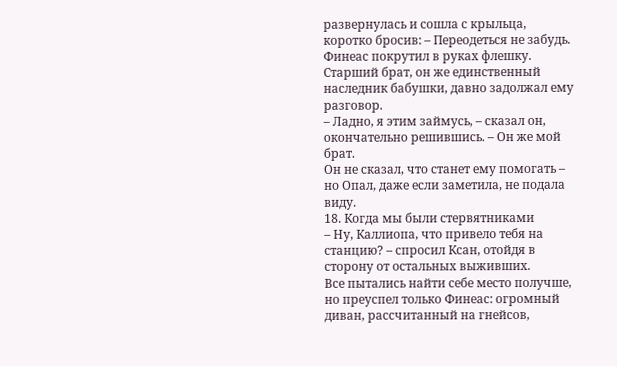развернулась и сошла с крыльца, коротко бросив: – Переодеться не забудь.
Финеас покрутил в руках флешку. Старший брат, он же единственный наследник бабушки, давно задолжал ему разговор.
– Ладно, я этим займусь, – сказал он, окончательно решившись. – Он же мой брат.
Он не сказал, что станет ему помогать – но Опал, даже если заметила, не подала виду.
18. Когда мы были стервятниками
– Ну, Каллиопа, что привело тебя на станцию? – спросил Ксан, отойдя в сторону от остальных выживших.
Все пытались найти себе место получше, но преуспел только Финеас: огромный диван, рассчитанный на гнейсов,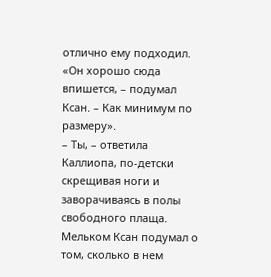отлично ему подходил. «Он хорошо сюда впишется, – подумал Ксан. – Как минимум по размеру».
– Ты, – ответила Каллиопа, по-детски скрещивая ноги и заворачиваясь в полы свободного плаща.
Мельком Ксан подумал о том, сколько в нем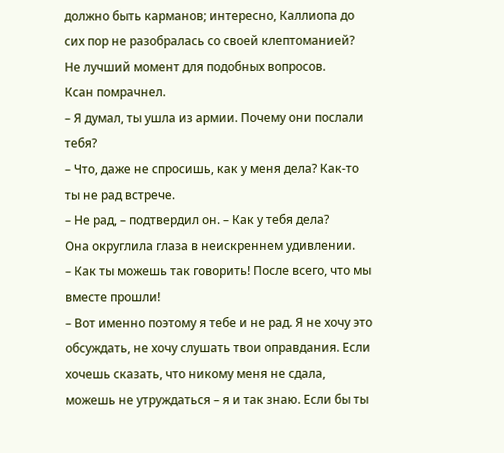должно быть карманов; интересно, Каллиопа до сих пор не разобралась со своей клептоманией?
Не лучший момент для подобных вопросов.
Ксан помрачнел.
– Я думал, ты ушла из армии. Почему они послали тебя?
– Что, даже не спросишь, как у меня дела? Как-то ты не рад встрече.
– Не рад, – подтвердил он. – Как у тебя дела?
Она округлила глаза в неискреннем удивлении.
– Как ты можешь так говорить! После всего, что мы вместе прошли!
– Вот именно поэтому я тебе и не рад. Я не хочу это обсуждать, не хочу слушать твои оправдания. Если хочешь сказать, что никому меня не сдала, можешь не утруждаться – я и так знаю. Если бы ты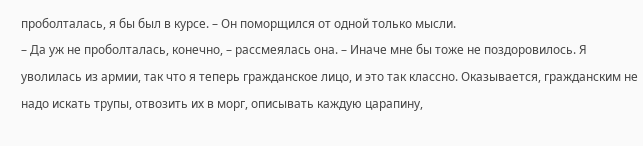проболталась, я бы был в курсе. – Он поморщился от одной только мысли.
– Да уж не проболталась, конечно, – рассмеялась она. – Иначе мне бы тоже не поздоровилось. Я уволилась из армии, так что я теперь гражданское лицо, и это так классно. Оказывается, гражданским не надо искать трупы, отвозить их в морг, описывать каждую царапину,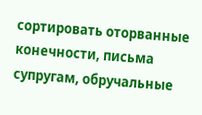сортировать оторванные конечности, письма супругам, обручальные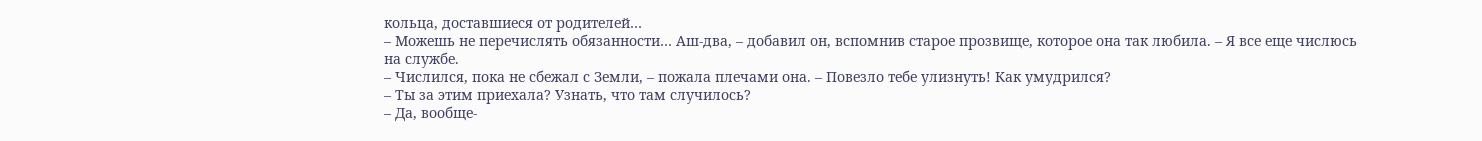кольца, доставшиеся от родителей…
– Можешь не перечислять обязанности… Аш-два, – добавил он, вспомнив старое прозвище, которое она так любила. – Я все еще числюсь на службе.
– Числился, пока не сбежал с Земли, – пожала плечами она. – Повезло тебе улизнуть! Как умудрился?
– Ты за этим приехала? Узнать, что там случилось?
– Да, вообще-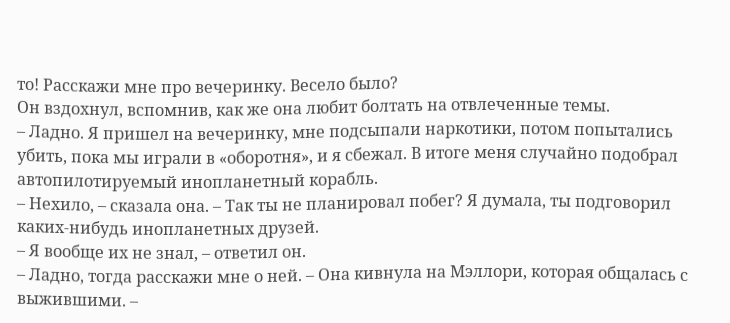то! Расскажи мне про вечеринку. Весело было?
Он вздохнул, вспомнив, как же она любит болтать на отвлеченные темы.
– Ладно. Я пришел на вечеринку, мне подсыпали наркотики, потом попытались убить, пока мы играли в «оборотня», и я сбежал. В итоге меня случайно подобрал автопилотируемый инопланетный корабль.
– Нехило, – сказала она. – Так ты не планировал побег? Я думала, ты подговорил каких-нибудь инопланетных друзей.
– Я вообще их не знал, – ответил он.
– Ладно, тогда расскажи мне о ней. – Она кивнула на Мэллори, которая общалась с выжившими. –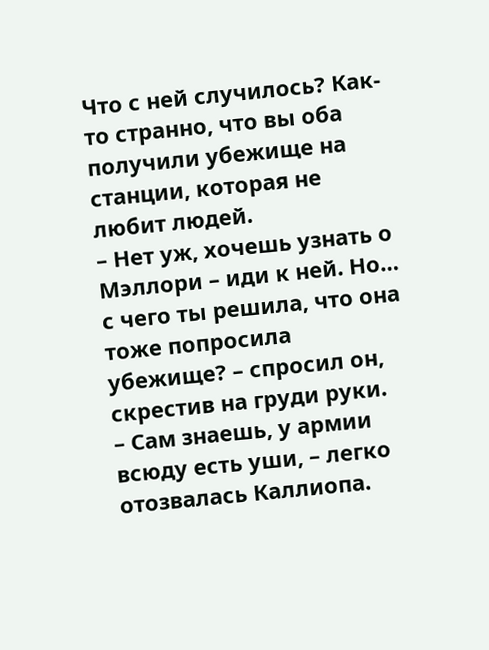Что с ней случилось? Как-то странно, что вы оба получили убежище на станции, которая не любит людей.
– Нет уж, хочешь узнать о Мэллори – иди к ней. Но… с чего ты решила, что она тоже попросила убежище? – спросил он, скрестив на груди руки.
– Сам знаешь, у армии всюду есть уши, – легко отозвалась Каллиопа.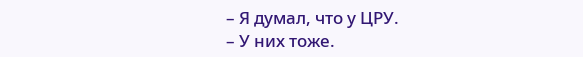– Я думал, что у ЦРУ.
– У них тоже.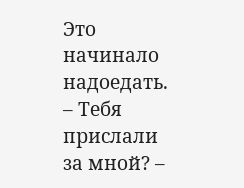Это начинало надоедать.
– Тебя прислали за мной? –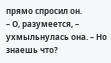прямо спросил он.
– О, разумеется, – ухмыльнулась она. – Но знаешь что?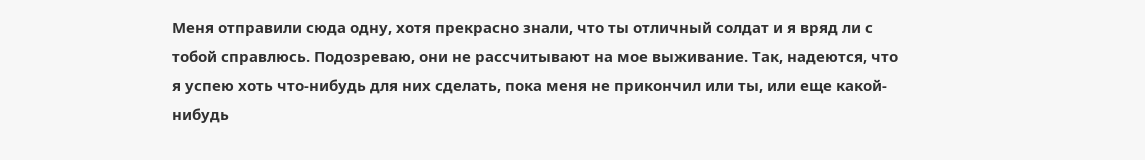Меня отправили сюда одну, хотя прекрасно знали, что ты отличный солдат и я вряд ли с тобой справлюсь. Подозреваю, они не рассчитывают на мое выживание. Так, надеются, что я успею хоть что-нибудь для них сделать, пока меня не прикончил или ты, или еще какой-нибудь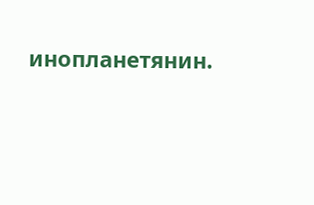инопланетянин.